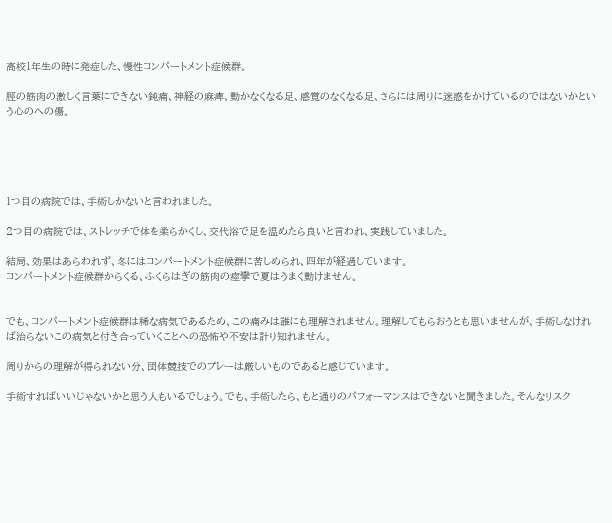高校1年生の時に発症した、慢性コンパートメント症候群。

脛の筋肉の激しく言葉にできない鈍痛、神経の麻痺、動かなくなる足、感覚のなくなる足、さらには周りに迷惑をかけているのではないかという心のへの傷。





1つ目の病院では、手術しかないと言われました。

2つ目の病院では、ストレッチで体を柔らかくし、交代浴で足を温めたら良いと言われ、実践していました。

結局、効果はあらわれず、冬にはコンパートメント症候群に苦しめられ、四年が経過しています。
コンパートメント症候群からくる、ふくらはぎの筋肉の痙攣で夏はうまく動けません。


でも、コンパートメント症候群は稀な病気であるため、この痛みは誰にも理解されません。理解してもらおうとも思いませんが、手術しなければ治らないこの病気と付き合っていくことへの恐怖や不安は計り知れません。

周りからの理解が得られない分、団体競技でのプレーは厳しいものであると感じています。

手術すればいいじゃないかと思う人もいるでしょう。でも、手術したら、もと通りのパフォーマンスはできないと聞きました。そんなリスク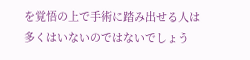を覚悟の上で手術に踏み出せる人は多くはいないのではないでしょう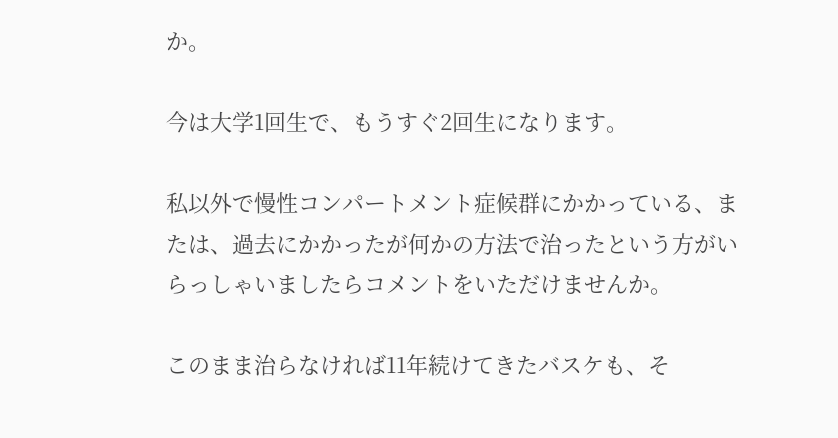か。

今は大学1回生で、もうすぐ2回生になります。

私以外で慢性コンパートメント症候群にかかっている、または、過去にかかったが何かの方法で治ったという方がいらっしゃいましたらコメントをいただけませんか。

このまま治らなければ11年続けてきたバスケも、そ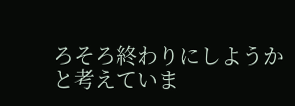ろそろ終わりにしようかと考えていま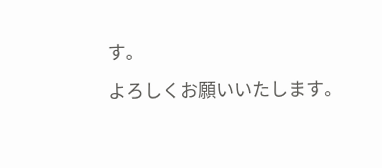す。

よろしくお願いいたします。